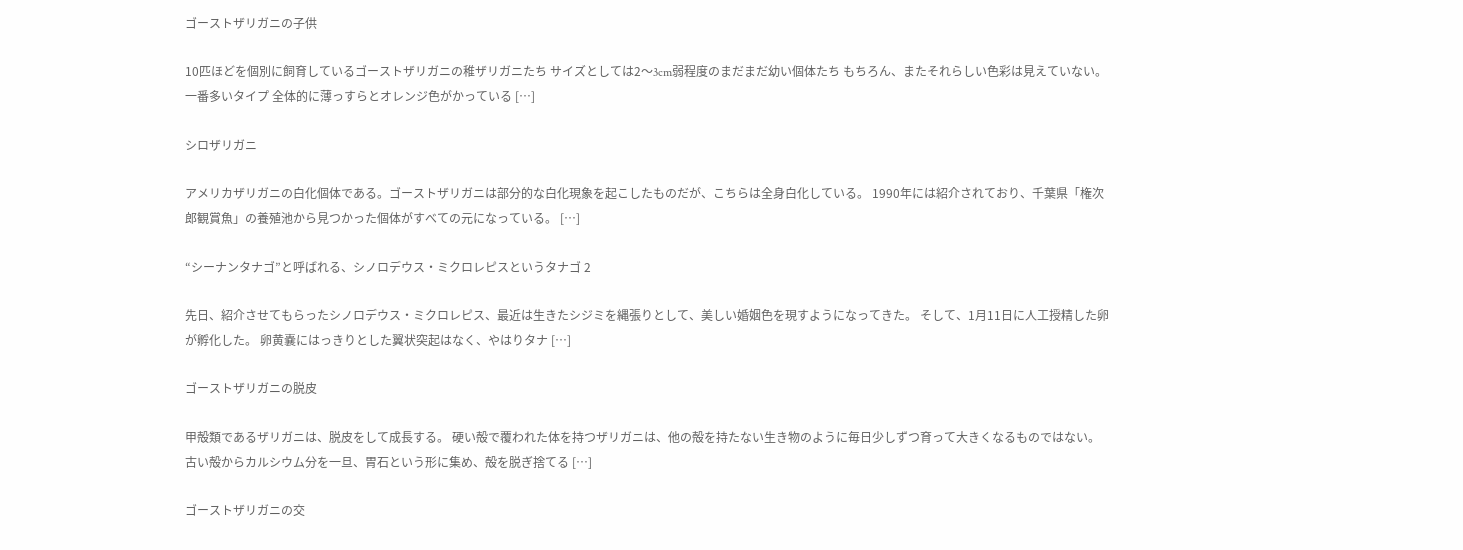ゴーストザリガニの子供

10匹ほどを個別に飼育しているゴーストザリガニの稚ザリガニたち サイズとしては2〜3cm弱程度のまだまだ幼い個体たち もちろん、またそれらしい色彩は見えていない。 一番多いタイプ 全体的に薄っすらとオレンジ色がかっている […]

シロザリガニ

アメリカザリガニの白化個体である。ゴーストザリガニは部分的な白化現象を起こしたものだが、こちらは全身白化している。 1990年には紹介されており、千葉県「権次郎観賞魚」の養殖池から見つかった個体がすべての元になっている。 […]

“シーナンタナゴ”と呼ばれる、シノロデウス・ミクロレピスというタナゴ 2

先日、紹介させてもらったシノロデウス・ミクロレピス、最近は生きたシジミを縄張りとして、美しい婚姻色を現すようになってきた。 そして、1月11日に人工授精した卵が孵化した。 卵黄嚢にはっきりとした翼状突起はなく、やはりタナ […]

ゴーストザリガニの脱皮

甲殻類であるザリガニは、脱皮をして成長する。 硬い殻で覆われた体を持つザリガニは、他の殻を持たない生き物のように毎日少しずつ育って大きくなるものではない。 古い殻からカルシウム分を一旦、胃石という形に集め、殻を脱ぎ捨てる […]

ゴーストザリガニの交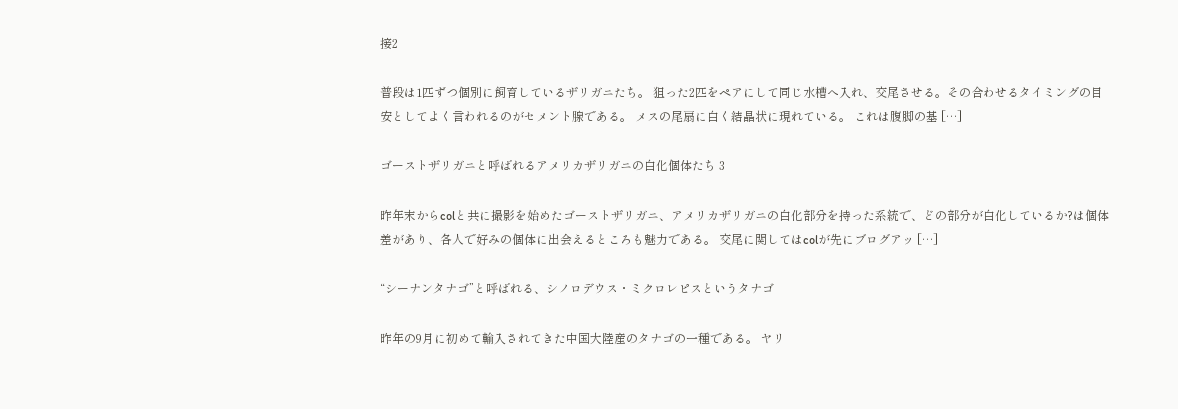接2

普段は1匹ずつ個別に飼育しているザリガニたち。 狙った2匹をペアにして同じ水槽へ入れ、交尾させる。その合わせるタイミングの目安としてよく言われるのがセメント腺である。 メスの尾扇に白く結晶状に現れている。 これは腹脚の基 […]

ゴーストザリガニと呼ばれるアメリカザリガニの白化個体たち 3

昨年末からcolと共に撮影を始めたゴーストザリガニ、アメリカザリガニの白化部分を持った系統で、どの部分が白化しているか?は個体差があり、各人で好みの個体に出会えるところも魅力である。 交尾に関してはcolが先にブログアッ […]

“シーナンタナゴ”と呼ばれる、シノロデウス・ミクロレピスというタナゴ

昨年の9月に初めて輸入されてきた中国大陸産のタナゴの一種である。 ヤリ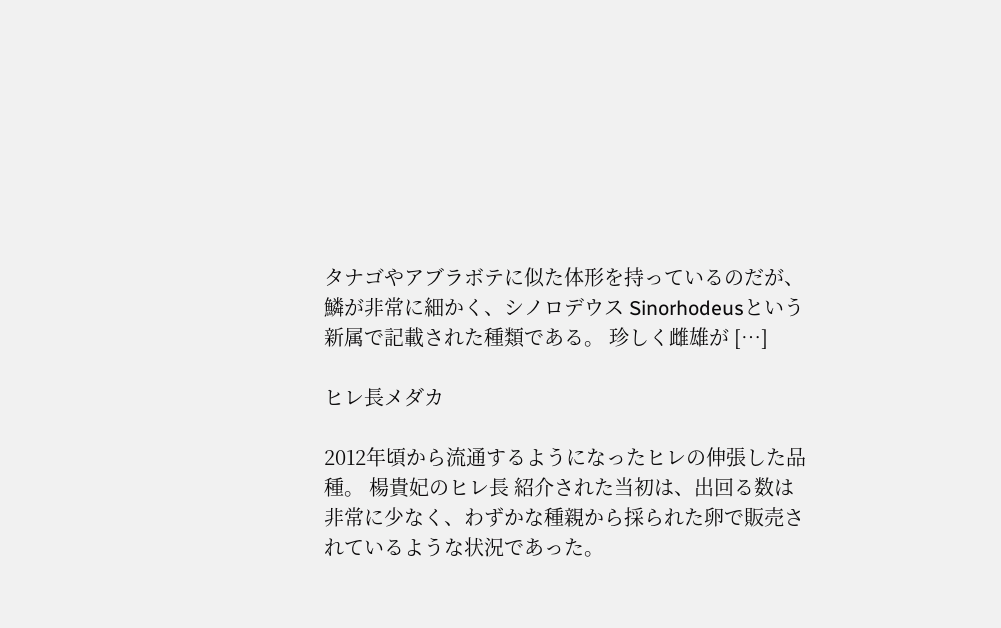タナゴやアブラボテに似た体形を持っているのだが、鱗が非常に細かく、シノロデウス Sinorhodeusという新属で記載された種類である。 珍しく雌雄が […]

ヒレ長メダカ

2012年頃から流通するようになったヒレの伸張した品種。 楊貴妃のヒレ長 紹介された当初は、出回る数は非常に少なく、わずかな種親から採られた卵で販売されているような状況であった。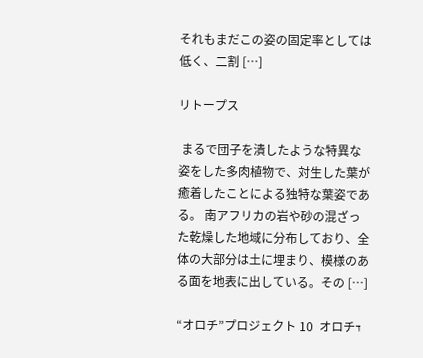それもまだこの姿の固定率としては低く、二割 […]

リトープス

 まるで団子を潰したような特異な姿をした多肉植物で、対生した葉が癒着したことによる独特な葉姿である。 南アフリカの岩や砂の混ざった乾燥した地域に分布しており、全体の大部分は土に埋まり、模様のある面を地表に出している。その […]

“オロチ”プロジェクト 10  オロチד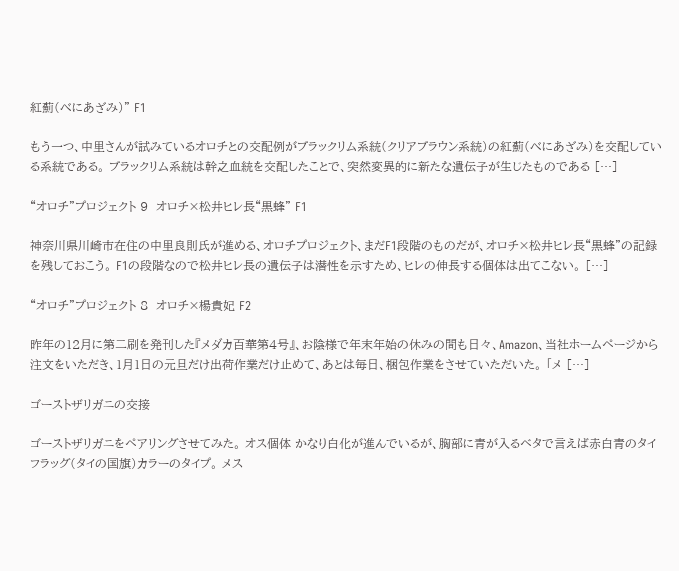紅薊(べにあざみ)” F1

もう一つ、中里さんが試みているオロチとの交配例がブラックリム系統(クリアブラウン系統)の紅薊(べにあざみ)を交配している系統である。 ブラックリム系統は幹之血統を交配したことで、突然変異的に新たな遺伝子が生じたものである […]

“オロチ”プロジェクト 9  オロチ×松井ヒレ長“黒蜂” F1

神奈川県川崎市在住の中里良則氏が進める、オロチプロジェクト、まだF1段階のものだが、オロチ×松井ヒレ長“黒蜂”の記録を残しておこう。 F1の段階なので松井ヒレ長の遺伝子は潜性を示すため、ヒレの伸長する個体は出てこない。 […]

“オロチ”プロジェクト 8  オロチ×楊貴妃 F2

昨年の12月に第二刷を発刊した『メダカ百華第4号』、お陰様で年末年始の休みの間も日々、Amazon、当社ホームページから注文をいただき、1月1日の元旦だけ出荷作業だけ止めて、あとは毎日、梱包作業をさせていただいた。 「メ […]

ゴーストザリガニの交接

ゴーストザリガニをペアリングさせてみた。 オス個体 かなり白化が進んでいるが、胸部に青が入るベタで言えば赤白青のタイフラッグ(タイの国旗)カラーのタイプ。 メス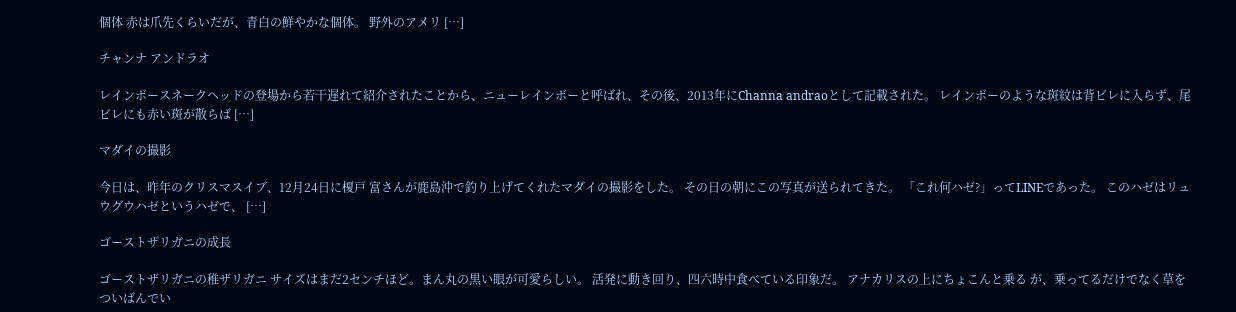個体 赤は爪先くらいだが、青白の鮮やかな個体。 野外のアメリ […]

チャンナ アンドラオ

レインボースネークヘッドの登場から若干遅れて紹介されたことから、ニューレインボーと呼ばれ、その後、2013年にChanna andraoとして記載された。 レインボーのような斑紋は背ビレに入らず、尾ビレにも赤い斑が散らば […]

マダイの撮影

今日は、昨年のクリスマスイブ、12月24日に榎戸 富さんが鹿島沖で釣り上げてくれたマダイの撮影をした。 その日の朝にこの写真が送られてきた。 「これ何ハゼ?」ってLINEであった。 このハゼはリュウグウハゼというハゼで、 […]

ゴーストザリガニの成長

ゴーストザリガニの稚ザリガニ サイズはまだ2センチほど。まん丸の黒い眼が可愛らしい。 活発に動き回り、四六時中食べている印象だ。 アナカリスの上にちょこんと乗る が、乗ってるだけでなく草をついばんでい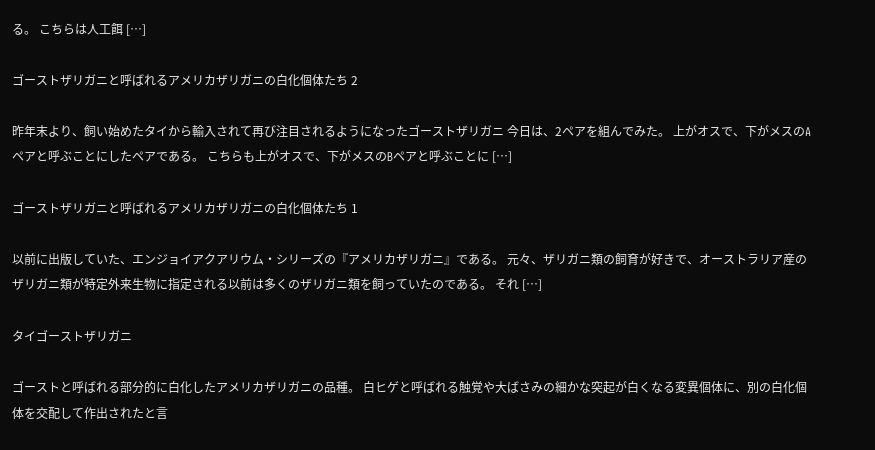る。 こちらは人工餌 […]

ゴーストザリガニと呼ばれるアメリカザリガニの白化個体たち 2

昨年末より、飼い始めたタイから輸入されて再び注目されるようになったゴーストザリガニ 今日は、2ペアを組んでみた。 上がオスで、下がメスのAペアと呼ぶことにしたペアである。 こちらも上がオスで、下がメスのBペアと呼ぶことに […]

ゴーストザリガニと呼ばれるアメリカザリガニの白化個体たち 1

以前に出版していた、エンジョイアクアリウム・シリーズの『アメリカザリガニ』である。 元々、ザリガニ類の飼育が好きで、オーストラリア産のザリガニ類が特定外来生物に指定される以前は多くのザリガニ類を飼っていたのである。 それ […]

タイゴーストザリガニ

ゴーストと呼ばれる部分的に白化したアメリカザリガニの品種。 白ヒゲと呼ばれる触覚や大ばさみの細かな突起が白くなる変異個体に、別の白化個体を交配して作出されたと言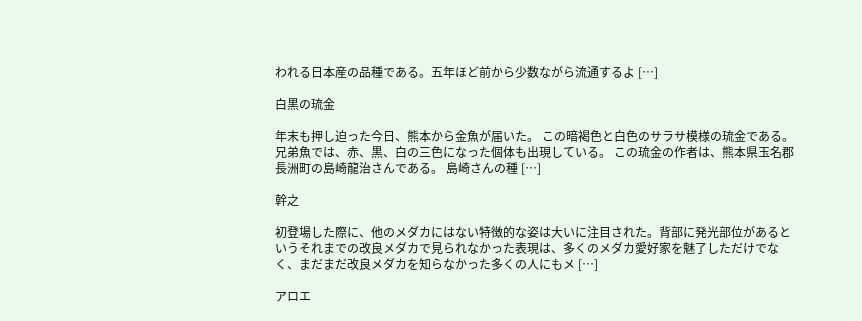われる日本産の品種である。五年ほど前から少数ながら流通するよ […]

白黒の琉金

年末も押し迫った今日、熊本から金魚が届いた。 この暗褐色と白色のサラサ模様の琉金である。 兄弟魚では、赤、黒、白の三色になった個体も出現している。 この琉金の作者は、熊本県玉名郡長洲町の島崎龍治さんである。 島崎さんの種 […]

幹之

初登場した際に、他のメダカにはない特徴的な姿は大いに注目された。背部に発光部位があるというそれまでの改良メダカで見られなかった表現は、多くのメダカ愛好家を魅了しただけでなく、まだまだ改良メダカを知らなかった多くの人にもメ […]

アロエ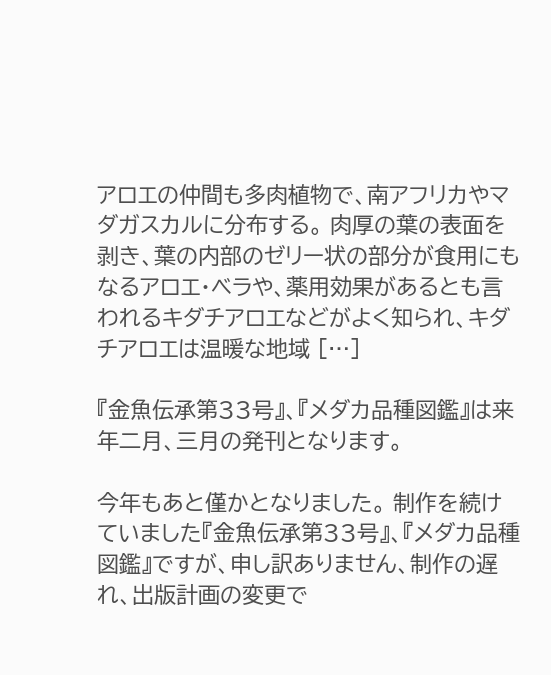アロエの仲間も多肉植物で、南アフリカやマダガスカルに分布する。 肉厚の葉の表面を剥き、葉の内部のゼリー状の部分が食用にもなるアロエ・ベラや、薬用効果があるとも言われるキダチアロエなどがよく知られ、キダチアロエは温暖な地域 […]

『金魚伝承第33号』、『メダカ品種図鑑』は来年二月、三月の発刊となります。

今年もあと僅かとなりました。 制作を続けていました『金魚伝承第33号』、『メダカ品種図鑑』ですが、申し訳ありません、制作の遅れ、出版計画の変更で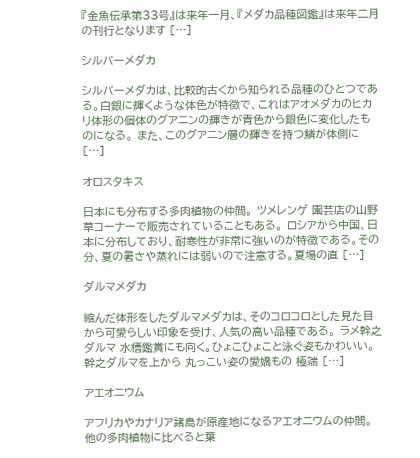『金魚伝承第33号』は来年一月、『メダカ品種図鑑』は来年二月の刊行となります […]

シルバーメダカ

シルバーメダカは、比較的古くから知られる品種のひとつである。白銀に輝くような体色が特徴で、これはアオメダカのヒカリ体形の個体のグアニンの輝きが青色から銀色に変化したものになる。 また、このグアニン層の輝きを持つ鱗が体側に […]

オロスタキス

日本にも分布する多肉植物の仲間。 ツメレンゲ 園芸店の山野草コーナーで販売されていることもある。 ロシアから中国、日本に分布しており、耐寒性が非常に強いのが特徴である。その分、夏の暑さや蒸れには弱いので注意する。夏場の直 […]

ダルマメダカ

縮んだ体形をしたダルマメダカは、そのコロコロとした見た目から可愛らしい印象を受け、人気の高い品種である。 ラメ幹之ダルマ 水槽鑑賞にも向く。ひょこひょこと泳ぐ姿もかわいい。 幹之ダルマを上から 丸っこい姿の愛嬌もの 極端 […]

アエオニウム

アフリカやカナリア諸島が原産地になるアエオニウムの仲間。他の多肉植物に比べると葉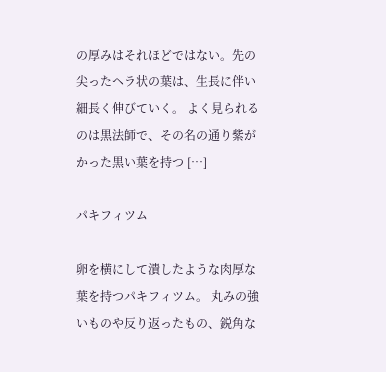の厚みはそれほどではない。先の尖ったヘラ状の葉は、生長に伴い細長く伸びていく。 よく見られるのは黒法師で、その名の通り紫がかった黒い葉を持つ […]

パキフィツム

卵を横にして潰したような肉厚な葉を持つパキフィツム。 丸みの強いものや反り返ったもの、鋭角な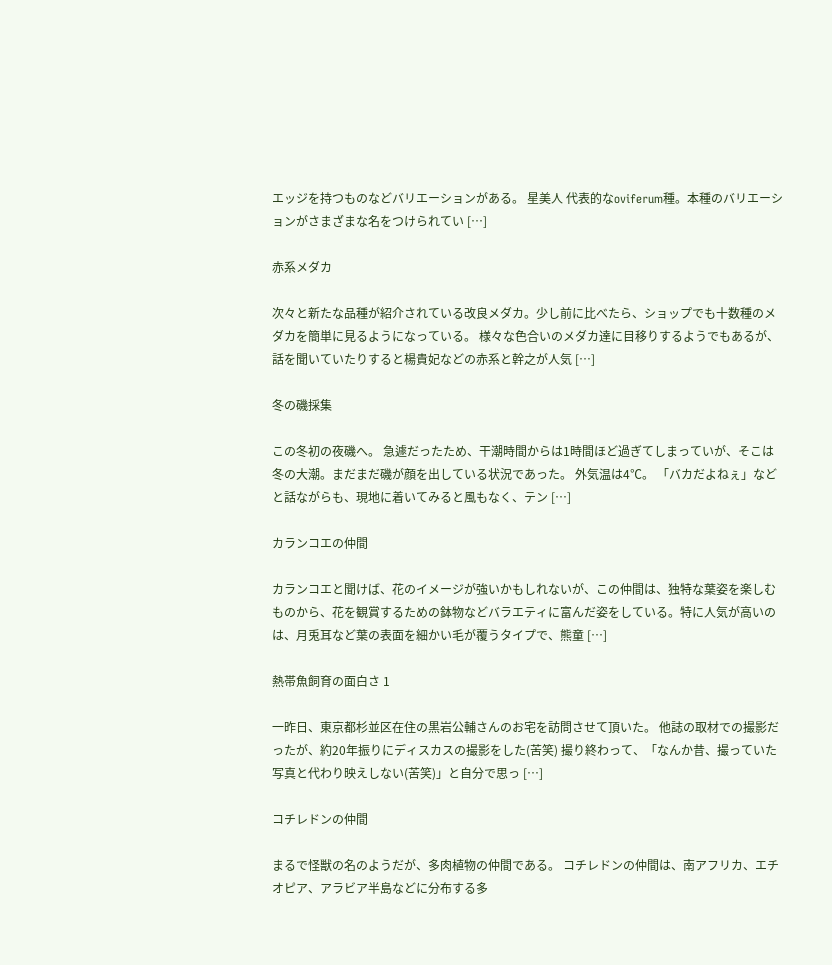エッジを持つものなどバリエーションがある。 星美人 代表的なoviferum種。本種のバリエーションがさまざまな名をつけられてい […]

赤系メダカ

次々と新たな品種が紹介されている改良メダカ。少し前に比べたら、ショップでも十数種のメダカを簡単に見るようになっている。 様々な色合いのメダカ達に目移りするようでもあるが、話を聞いていたりすると楊貴妃などの赤系と幹之が人気 […]

冬の磯採集

この冬初の夜磯へ。 急遽だったため、干潮時間からは1時間ほど過ぎてしまっていが、そこは冬の大潮。まだまだ磯が顔を出している状況であった。 外気温は4℃。 「バカだよねぇ」などと話ながらも、現地に着いてみると風もなく、テン […]

カランコエの仲間

カランコエと聞けば、花のイメージが強いかもしれないが、この仲間は、独特な葉姿を楽しむものから、花を観賞するための鉢物などバラエティに富んだ姿をしている。特に人気が高いのは、月兎耳など葉の表面を細かい毛が覆うタイプで、熊童 […]

熱帯魚飼育の面白さ 1

一昨日、東京都杉並区在住の黒岩公輔さんのお宅を訪問させて頂いた。 他誌の取材での撮影だったが、約20年振りにディスカスの撮影をした(苦笑) 撮り終わって、「なんか昔、撮っていた写真と代わり映えしない(苦笑)」と自分で思っ […]

コチレドンの仲間

まるで怪獣の名のようだが、多肉植物の仲間である。 コチレドンの仲間は、南アフリカ、エチオピア、アラビア半島などに分布する多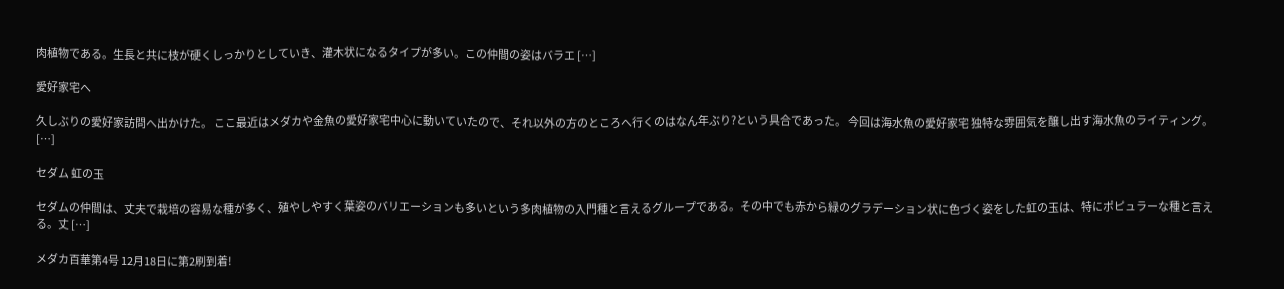肉植物である。生長と共に枝が硬くしっかりとしていき、灌木状になるタイプが多い。この仲間の姿はバラエ […]

愛好家宅へ

久しぶりの愛好家訪問へ出かけた。 ここ最近はメダカや金魚の愛好家宅中心に動いていたので、それ以外の方のところへ行くのはなん年ぶり?という具合であった。 今回は海水魚の愛好家宅 独特な雰囲気を醸し出す海水魚のライティング。 […]

セダム 虹の玉

セダムの仲間は、丈夫で栽培の容易な種が多く、殖やしやすく葉姿のバリエーションも多いという多肉植物の入門種と言えるグループである。その中でも赤から緑のグラデーション状に色づく姿をした虹の玉は、特にポピュラーな種と言える。丈 […]

メダカ百華第4号 12月18日に第2刷到着!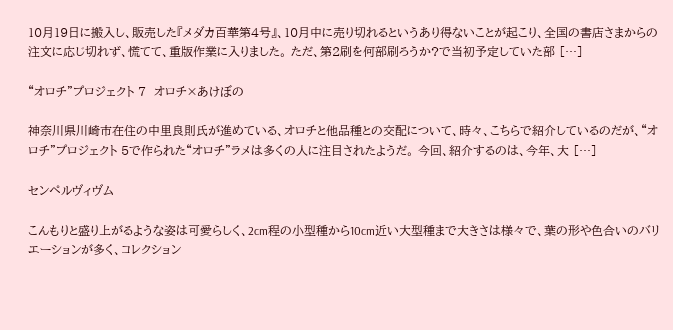10月19日に搬入し、販売した『メダカ百華第4号』、10月中に売り切れるというあり得ないことが起こり、全国の書店さまからの注文に応じ切れず、慌てて、重版作業に入りました。 ただ、第2刷を何部刷ろうか?で当初予定していた部 […]

“オロチ”プロジェクト 7  オロチ×あけぼの

神奈川県川崎市在住の中里良則氏が進めている、オロチと他品種との交配について、時々、こちらで紹介しているのだが、“オロチ”プロジェクト 5で作られた“オロチ”ラメは多くの人に注目されたようだ。 今回、紹介するのは、今年、大 […]

センペルヴィヴム

こんもりと盛り上がるような姿は可愛らしく、2cm程の小型種から10cm近い大型種まで大きさは様々で、葉の形や色合いのバリエーションが多く、コレクション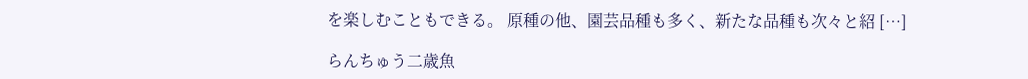を楽しむこともできる。 原種の他、園芸品種も多く、新たな品種も次々と紹 […]

らんちゅう二歳魚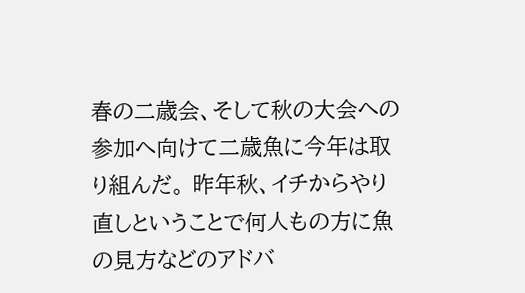春の二歳会、そして秋の大会への参加へ向けて二歳魚に今年は取り組んだ。 昨年秋、イチからやり直しということで何人もの方に魚の見方などのアドバ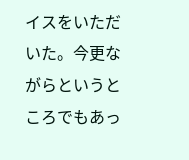イスをいただいた。今更ながらというところでもあっ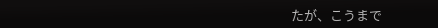たが、こうまで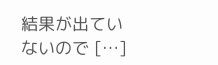結果が出ていないので […]